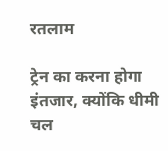रतलाम

ट्रेन का करना होगा इंतजार, क्योंकि धीमी चल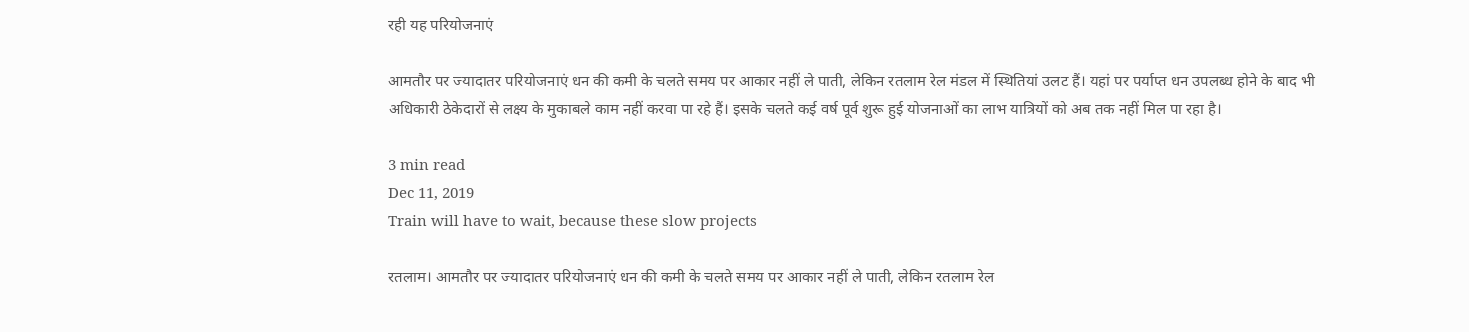रही यह परियोजनाएं

आमतौर पर ज्यादातर परियोजनाएं धन की कमी के चलते समय पर आकार नहीं ले पाती, लेकिन रतलाम रेल मंडल में स्थितियां उलट हैं। यहां पर पर्याप्त धन उपलब्ध होने के बाद भी अधिकारी ठेकेदारों से लक्ष्य के मुकाबले काम नहीं करवा पा रहे हैं। इसके चलते कई वर्ष पूर्व शुरू हुई योजनाओं का लाभ यात्रियों को अब तक नहीं मिल पा रहा है।

3 min read
Dec 11, 2019
Train will have to wait, because these slow projects

रतलाम। आमतौर पर ज्यादातर परियोजनाएं धन की कमी के चलते समय पर आकार नहीं ले पाती, लेकिन रतलाम रेल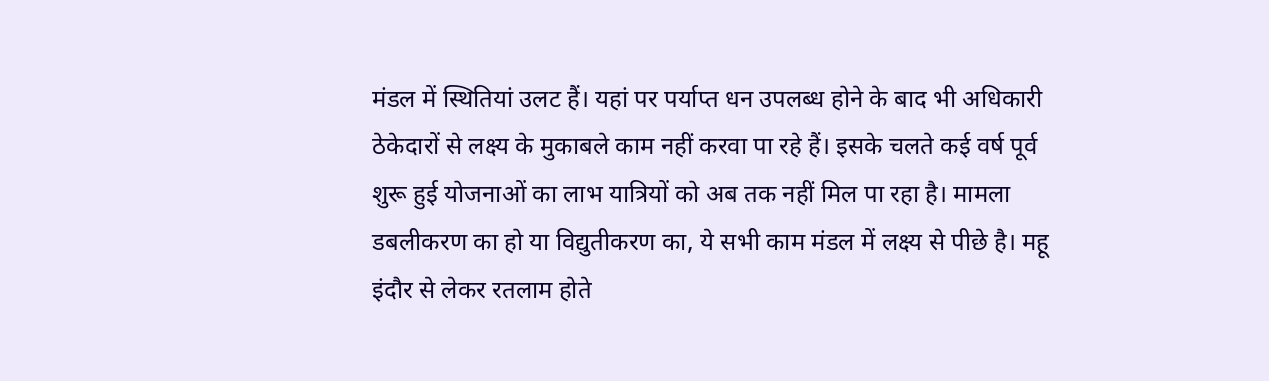मंडल में स्थितियां उलट हैं। यहां पर पर्याप्त धन उपलब्ध होने के बाद भी अधिकारी ठेकेदारों से लक्ष्य के मुकाबले काम नहीं करवा पा रहे हैं। इसके चलते कई वर्ष पूर्व शुरू हुई योजनाओं का लाभ यात्रियों को अब तक नहीं मिल पा रहा है। मामला डबलीकरण का हो या विद्युतीकरण का, ये सभी काम मंडल में लक्ष्य से पीछे है। महू इंदौर से लेकर रतलाम होते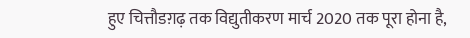हुए चित्तौडग़ढ़ तक विद्युतीकरण मार्च 2020 तक पूरा होना है,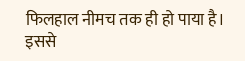फिलहाल नीमच तक ही हो पाया है। इससे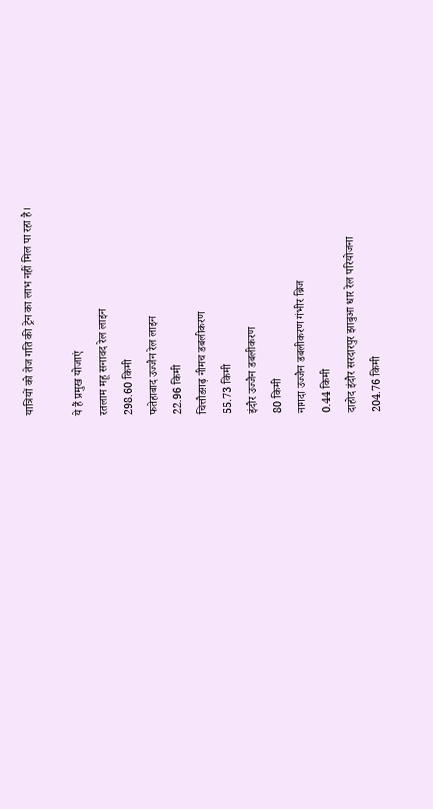यात्रियों को तेज गति की ट्रेन का लाभ नहीं मिल पा रहा है।

ये हैं प्रमुख योजाएं
रतलाम महू सनावद रेल लाइन
298.60 किमी
फतेहाबाद उज्जैन रेल लाइन
22.96 किमी
चित्तौडग़ढ़ नीमच डबलीकरण
55.73 किमी
इंदौर उज्जैन डबलीकरण
80 किमी
नागदा उज्जैन डबलीकरण गंभीर ब्रिज
0.44 किमी
दाहोद इंदौर सरदारपुर झाबुआ धार रेल परियोजना
204.76 किमी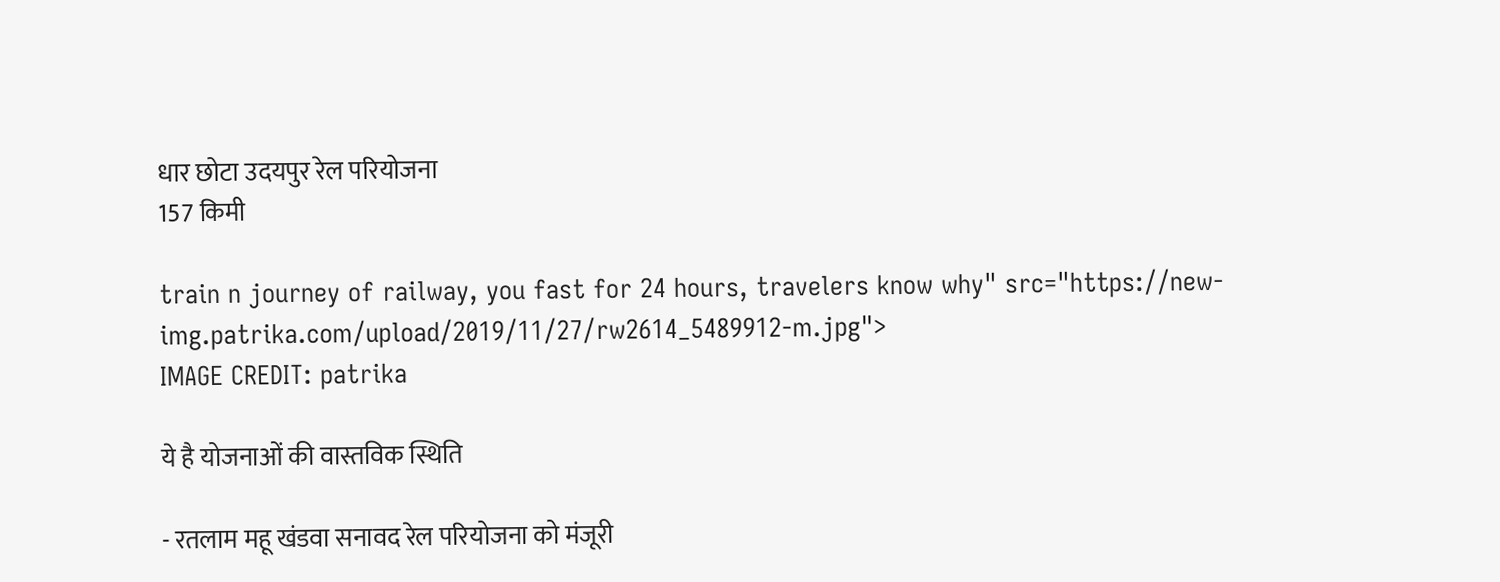धार छोटा उदयपुर रेल परियोजना
157 किमी

train n journey of railway, you fast for 24 hours, travelers know why" src="https://new-img.patrika.com/upload/2019/11/27/rw2614_5489912-m.jpg">
IMAGE CREDIT: patrika

ये है योजनाओं की वास्तविक स्थिति

- रतलाम महू खंडवा सनावद रेल परियोजना को मंजूरी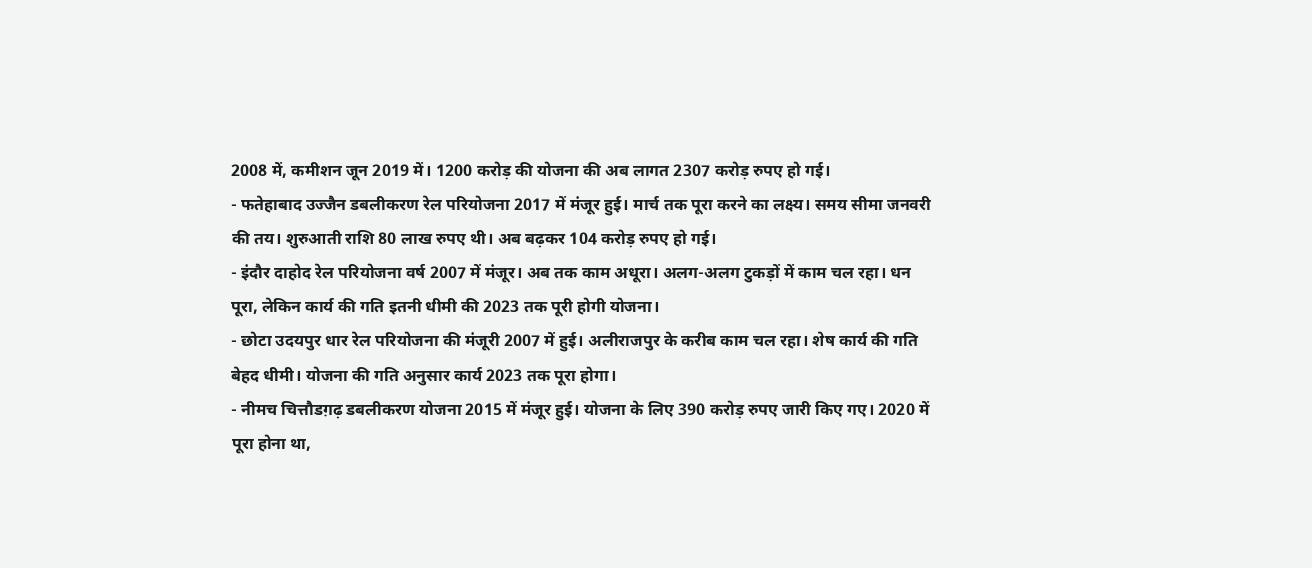2008 में, कमीशन जून 2019 में। 1200 करोड़ की योजना की अब लागत 2307 करोड़ रुपए हो गई।
- फतेहाबाद उज्जैन डबलीकरण रेल परियोजना 2017 में मंजूर हुई। मार्च तक पूरा करने का लक्ष्य। समय सीमा जनवरी की तय। शुरुआती राशि 80 लाख रुपए थी। अब बढ़कर 104 करोड़ रुपए हो गई।
- इंदौर दाहोद रेल परियोजना वर्ष 2007 में मंजूर। अब तक काम अधूरा। अलग-अलग टुकड़ों में काम चल रहा। धन पूरा, लेकिन कार्य की गति इतनी धीमी की 2023 तक पूरी होगी योजना।
- छोटा उदयपुर धार रेल परियोजना की मंजूरी 2007 में हुई। अलीराजपुर के करीब काम चल रहा। शेष कार्य की गति बेहद धीमी। योजना की गति अनुसार कार्य 2023 तक पूरा होगा।
- नीमच चित्तौडग़ढ़ डबलीकरण योजना 2015 में मंजूर हुई। योजना के लिए 390 करोड़ रुपए जारी किए गए। 2020 में पूरा होना था,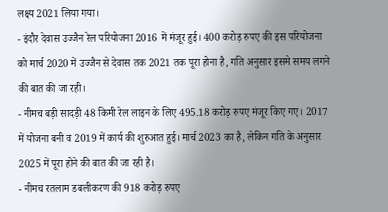लक्ष्य 2021 लिया गया।
- इंदौर देवास उज्जैन रेल परियोजना 2016 में मंजूर हुई। 400 करोड़ रुपए की इस परियोजना को मार्च 2020 में उज्जैन से देवास तक 2021 तक पूरा होना है, गति अनुसार इसमे समय लगने की बात की जा रही।
- नीमच बड़ी सादड़ी 48 किमी रेल लाइन के लिए 495.18 करोड़ रुपए मंजूर किए गए। 2017 में योजना बनी व 2019 में कार्य की शुरुआत हुई। मार्च 2023 का है, लेकिन गति के अनुसार 2025 में पूरा होने की बात की जा रही है।
- नीमच रतलाम डबलीकरण की 918 करोड़ रुपए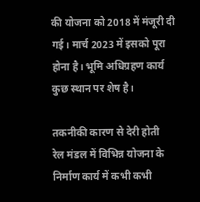की योजना को 2018 में मंजूरी दी गई। मार्च 2023 में इसको पूरा होना है। भूमि अधिग्रहण कार्य कुछ स्थान पर शेष है।

तकनीकी कारण से देरी होती
रेल मंडल में विभिन्न योजना के निर्माण कार्य में कभी कभी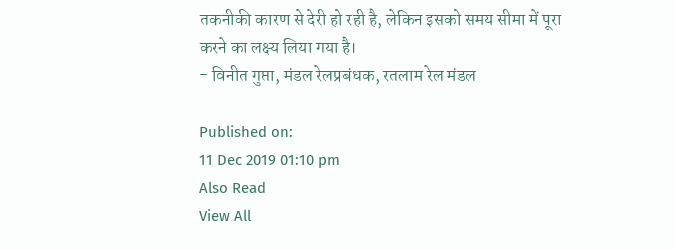तकनीकी कारण से देरी हो रही है, लेकिन इसको समय सीमा में पूरा करने का लक्ष्य लिया गया है।
- विनीत गुप्ता, मंडल रेलप्रबंधक, रतलाम रेल मंडल

Published on:
11 Dec 2019 01:10 pm
Also Read
View All